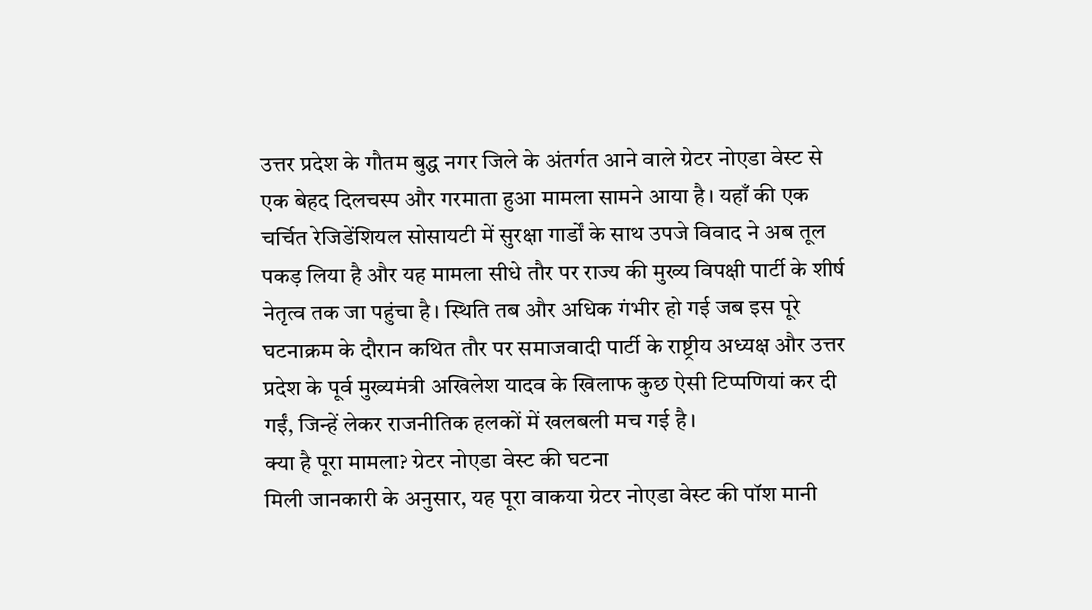उत्तर प्रदेश के गौतम बुद्ध नगर जिले के अंतर्गत आने वाले ग्रेटर नोएडा वेस्ट से एक बेहद दिलचस्प और गरमाता हुआ मामला सामने आया है। यहाँ की एक चर्चित रेजिडेंशियल सोसायटी में सुरक्षा गार्डों के साथ उपजे विवाद ने अब तूल पकड़ लिया है और यह मामला सीधे तौर पर राज्य की मुख्य विपक्षी पार्टी के शीर्ष नेतृत्व तक जा पहुंचा है। स्थिति तब और अधिक गंभीर हो गई जब इस पूरे घटनाक्रम के दौरान कथित तौर पर समाजवादी पार्टी के राष्ट्रीय अध्यक्ष और उत्तर प्रदेश के पूर्व मुख्यमंत्री अखिलेश यादव के खिलाफ कुछ ऐसी टिप्पणियां कर दी गईं, जिन्हें लेकर राजनीतिक हलकों में खलबली मच गई है।
क्या है पूरा मामला? ग्रेटर नोएडा वेस्ट की घटना
मिली जानकारी के अनुसार, यह पूरा वाकया ग्रेटर नोएडा वेस्ट की पॉश मानी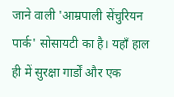जाने वाली 'आम्रपाली सेंचुरियन पार्क' सोसायटी का है। यहाँ हाल ही में सुरक्षा गार्डों और एक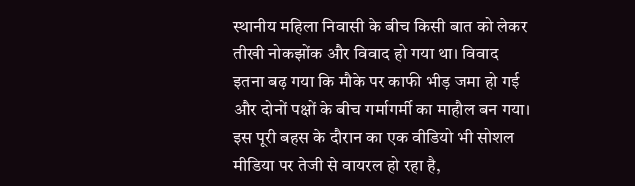स्थानीय महिला निवासी के बीच किसी बात को लेकर तीखी नोकझोंक और विवाद हो गया था। विवाद इतना बढ़ गया कि मौके पर काफी भीड़ जमा हो गई और दोनों पक्षों के बीच गर्मागर्मी का माहौल बन गया।
इस पूरी बहस के दौरान का एक वीडियो भी सोशल मीडिया पर तेजी से वायरल हो रहा है,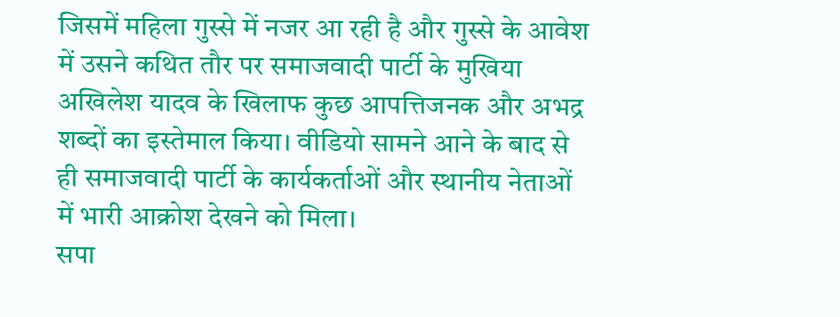जिसमें महिला गुस्से में नजर आ रही है और गुस्से के आवेश में उसने कथित तौर पर समाजवादी पार्टी के मुखिया अखिलेश यादव के खिलाफ कुछ आपत्तिजनक और अभद्र शब्दों का इस्तेमाल किया। वीडियो सामने आने के बाद से ही समाजवादी पार्टी के कार्यकर्ताओं और स्थानीय नेताओं में भारी आक्रोश देखने को मिला।
सपा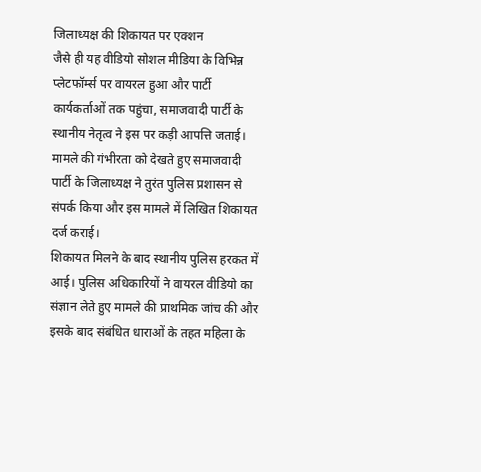जिलाध्यक्ष की शिकायत पर एक्शन
जैसे ही यह वीडियो सोशल मीडिया के विभिन्न प्लेटफॉर्म्स पर वायरल हुआ और पार्टी कार्यकर्ताओं तक पहुंचा, समाजवादी पार्टी के स्थानीय नेतृत्व ने इस पर कड़ी आपत्ति जताई। मामले की गंभीरता को देखते हुए समाजवादी पार्टी के जिलाध्यक्ष ने तुरंत पुलिस प्रशासन से संपर्क किया और इस मामले में लिखित शिकायत दर्ज कराई।
शिकायत मिलने के बाद स्थानीय पुलिस हरकत में आई। पुलिस अधिकारियों ने वायरल वीडियो का संज्ञान लेते हुए मामले की प्राथमिक जांच की और इसके बाद संबंधित धाराओं के तहत महिला के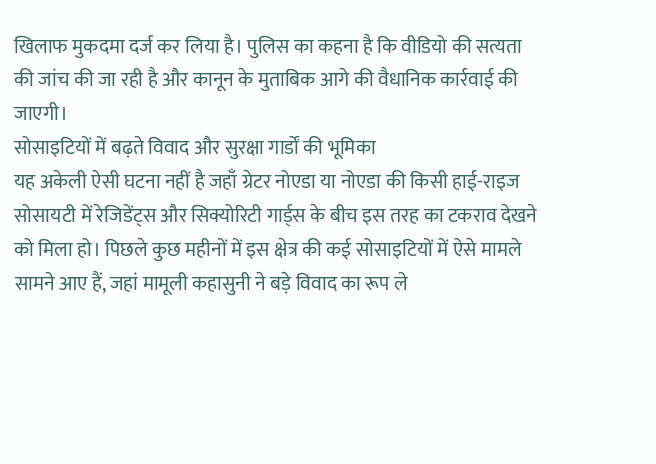खिलाफ मुकदमा दर्ज कर लिया है। पुलिस का कहना है कि वीडियो की सत्यता की जांच की जा रही है और कानून के मुताबिक आगे की वैधानिक कार्रवाई की जाएगी।
सोसाइटियों में बढ़ते विवाद और सुरक्षा गार्डों की भूमिका
यह अकेली ऐसी घटना नहीं है जहाँ ग्रेटर नोएडा या नोएडा की किसी हाई-राइज सोसायटी में रेजिडेंट्स और सिक्योरिटी गार्ड्स के बीच इस तरह का टकराव देखने को मिला हो। पिछले कुछ महीनों में इस क्षेत्र की कई सोसाइटियों में ऐसे मामले सामने आए हैं, जहां मामूली कहासुनी ने बड़े विवाद का रूप ले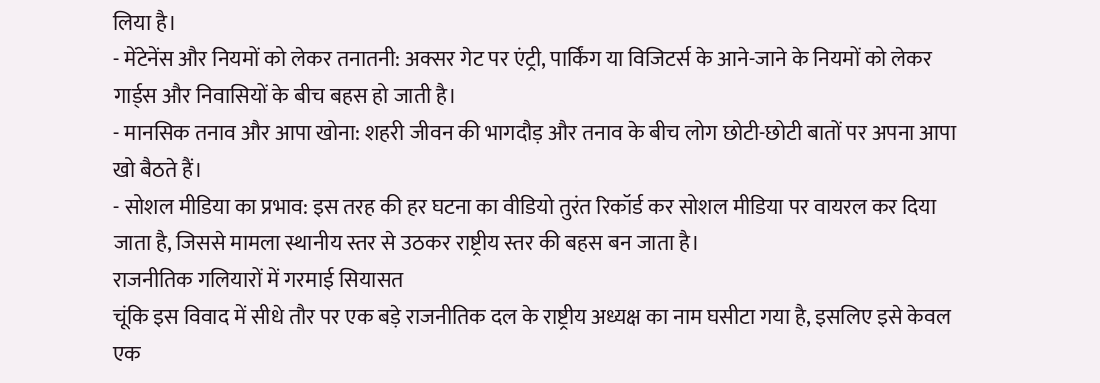लिया है।
- मेंटेनेंस और नियमों को लेकर तनातनी: अक्सर गेट पर एंट्री, पार्किंग या विजिटर्स के आने-जाने के नियमों को लेकर गार्ड्स और निवासियों के बीच बहस हो जाती है।
- मानसिक तनाव और आपा खोना: शहरी जीवन की भागदौड़ और तनाव के बीच लोग छोटी-छोटी बातों पर अपना आपा खो बैठते हैं।
- सोशल मीडिया का प्रभाव: इस तरह की हर घटना का वीडियो तुरंत रिकॉर्ड कर सोशल मीडिया पर वायरल कर दिया जाता है, जिससे मामला स्थानीय स्तर से उठकर राष्ट्रीय स्तर की बहस बन जाता है।
राजनीतिक गलियारों में गरमाई सियासत
चूंकि इस विवाद में सीधे तौर पर एक बड़े राजनीतिक दल के राष्ट्रीय अध्यक्ष का नाम घसीटा गया है, इसलिए इसे केवल एक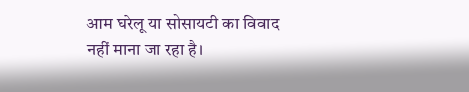आम घरेलू या सोसायटी का विवाद नहीं माना जा रहा है।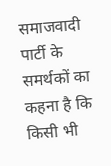समाजवादी पार्टी के समर्थकों का कहना है कि किसी भी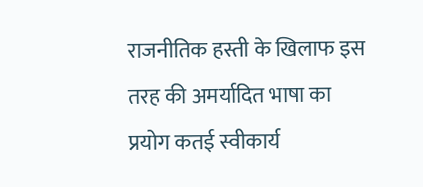राजनीतिक हस्ती के खिलाफ इस तरह की अमर्यादित भाषा का प्रयोग कतई स्वीकार्य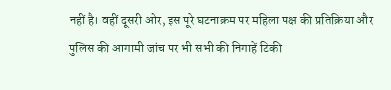नहीं है। वहीं दूसरी ओर, इस पूरे घटनाक्रम पर महिला पक्ष की प्रतिक्रिया और पुलिस की आगामी जांच पर भी सभी की निगाहें टिकी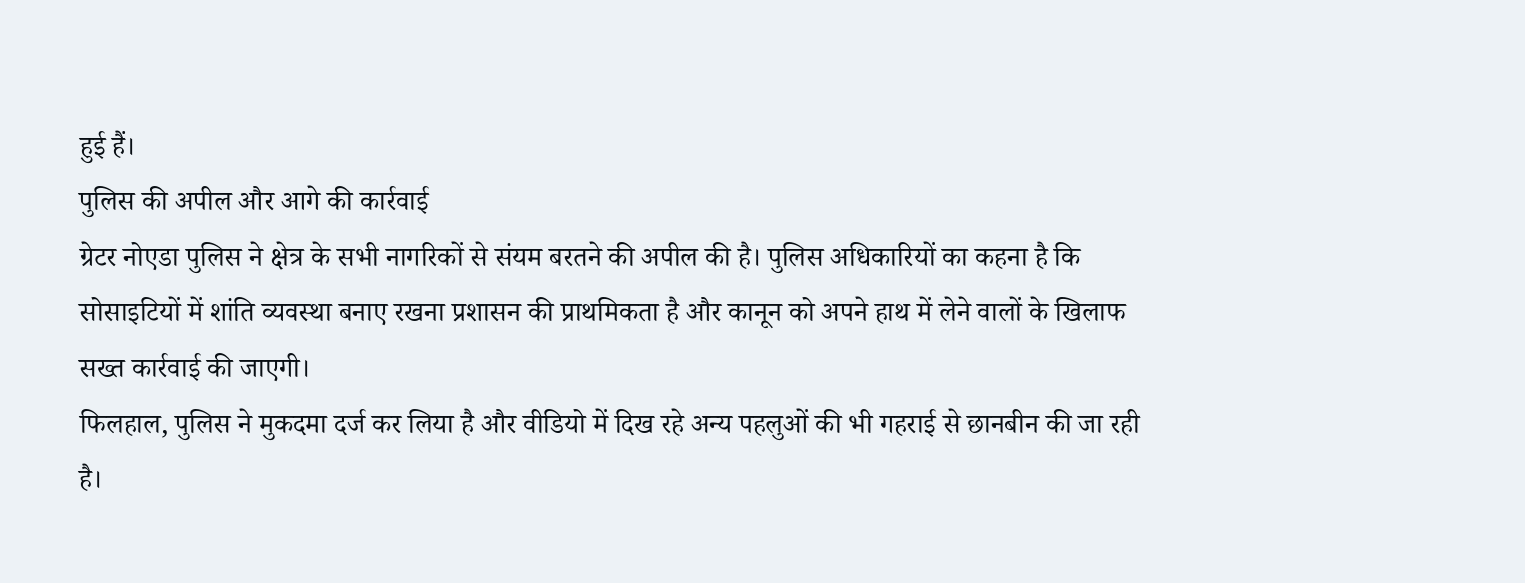हुई हैं।
पुलिस की अपील और आगे की कार्रवाई
ग्रेटर नोएडा पुलिस ने क्षेत्र के सभी नागरिकों से संयम बरतने की अपील की है। पुलिस अधिकारियों का कहना है कि सोसाइटियों में शांति व्यवस्था बनाए रखना प्रशासन की प्राथमिकता है और कानून को अपने हाथ में लेने वालों के खिलाफ सख्त कार्रवाई की जाएगी।
फिलहाल, पुलिस ने मुकदमा दर्ज कर लिया है और वीडियो में दिख रहे अन्य पहलुओं की भी गहराई से छानबीन की जा रही है।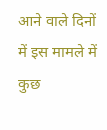आने वाले दिनों में इस मामले में कुछ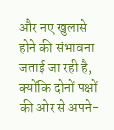और नए खुलासे होने की संभावना जताई जा रही है, क्योंकि दोनों पक्षों की ओर से अपने-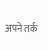अपने तर्क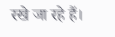रखे जा रहे हैं।